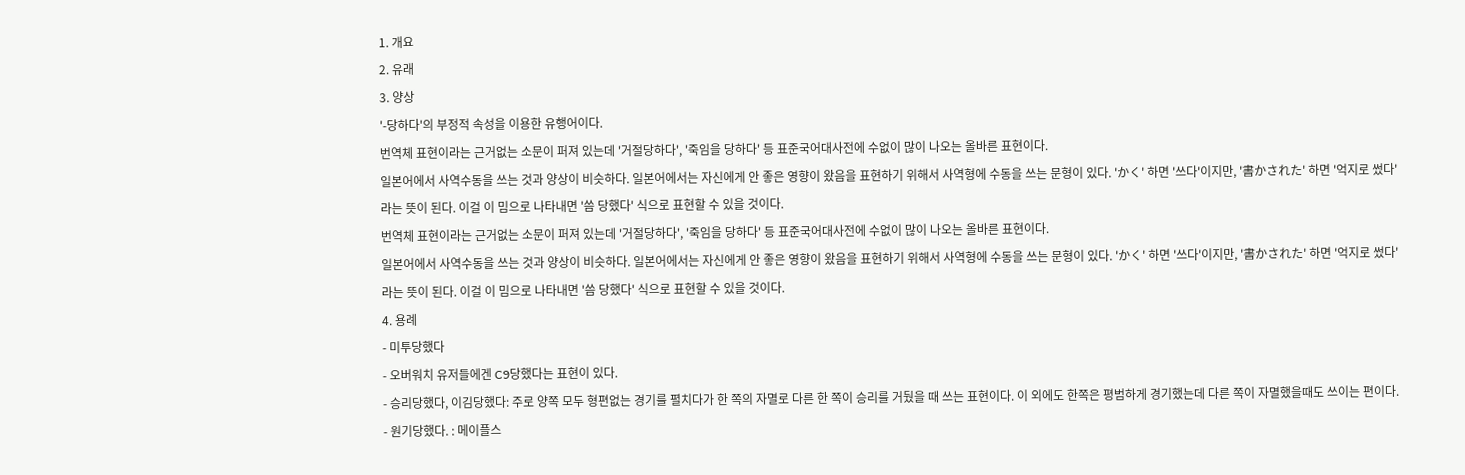1. 개요
2. 유래
3. 양상
'-당하다'의 부정적 속성을 이용한 유행어이다.
번역체 표현이라는 근거없는 소문이 퍼져 있는데 '거절당하다', '죽임을 당하다' 등 표준국어대사전에 수없이 많이 나오는 올바른 표현이다.
일본어에서 사역수동을 쓰는 것과 양상이 비슷하다. 일본어에서는 자신에게 안 좋은 영향이 왔음을 표현하기 위해서 사역형에 수동을 쓰는 문형이 있다. 'かく' 하면 '쓰다'이지만, '書かされた' 하면 '억지로 썼다'라는 뜻이 된다. 이걸 이 밈으로 나타내면 '씀 당했다' 식으로 표현할 수 있을 것이다.
번역체 표현이라는 근거없는 소문이 퍼져 있는데 '거절당하다', '죽임을 당하다' 등 표준국어대사전에 수없이 많이 나오는 올바른 표현이다.
일본어에서 사역수동을 쓰는 것과 양상이 비슷하다. 일본어에서는 자신에게 안 좋은 영향이 왔음을 표현하기 위해서 사역형에 수동을 쓰는 문형이 있다. 'かく' 하면 '쓰다'이지만, '書かされた' 하면 '억지로 썼다'라는 뜻이 된다. 이걸 이 밈으로 나타내면 '씀 당했다' 식으로 표현할 수 있을 것이다.
4. 용례
- 미투당했다
- 오버워치 유저들에겐 C9당했다는 표현이 있다.
- 승리당했다, 이김당했다: 주로 양쪽 모두 형편없는 경기를 펼치다가 한 쪽의 자멸로 다른 한 쪽이 승리를 거뒀을 때 쓰는 표현이다. 이 외에도 한쪽은 평범하게 경기했는데 다른 쪽이 자멸했을때도 쓰이는 편이다.
- 원기당했다. : 메이플스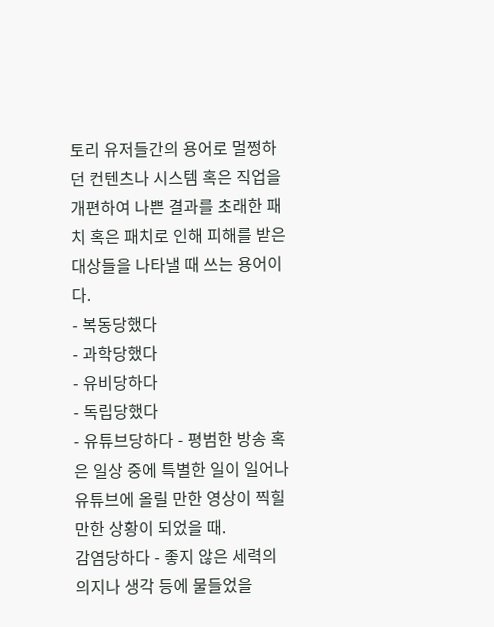토리 유저들간의 용어로 멀쩡하던 컨텐츠나 시스템 혹은 직업을 개편하여 나쁜 결과를 초래한 패치 혹은 패치로 인해 피해를 받은 대상들을 나타낼 때 쓰는 용어이다.
- 복동당했다
- 과학당했다
- 유비당하다
- 독립당했다
- 유튜브당하다 - 평범한 방송 혹은 일상 중에 특별한 일이 일어나 유튜브에 올릴 만한 영상이 찍힐 만한 상황이 되었을 때.
감염당하다 - 좋지 않은 세력의 의지나 생각 등에 물들었을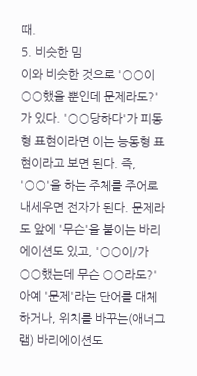때.
5. 비슷한 밈
이와 비슷한 것으로 '○○이 ○○했을 뿐인데 문제라도?'가 있다. '○○당하다'가 피동형 표현이라면 이는 능동형 표현이라고 보면 된다. 즉, '○○'을 하는 주체를 주어로 내세우면 전자가 된다. 문제라도 앞에 '무슨'을 붙이는 바리에이션도 있고, '○○이/가 ○○했는데 무슨 ○○라도?' 아예 '문제'라는 단어를 대체하거나, 위치를 바꾸는(애너그램) 바리에이션도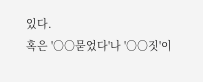있다.
혹은 '○○묻었다'나 '○○짓'이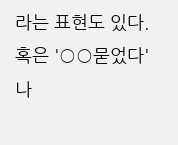라는 표현도 있다.
혹은 '○○묻었다'나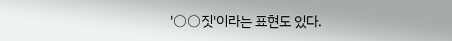'○○짓'이라는 표현도 있다.